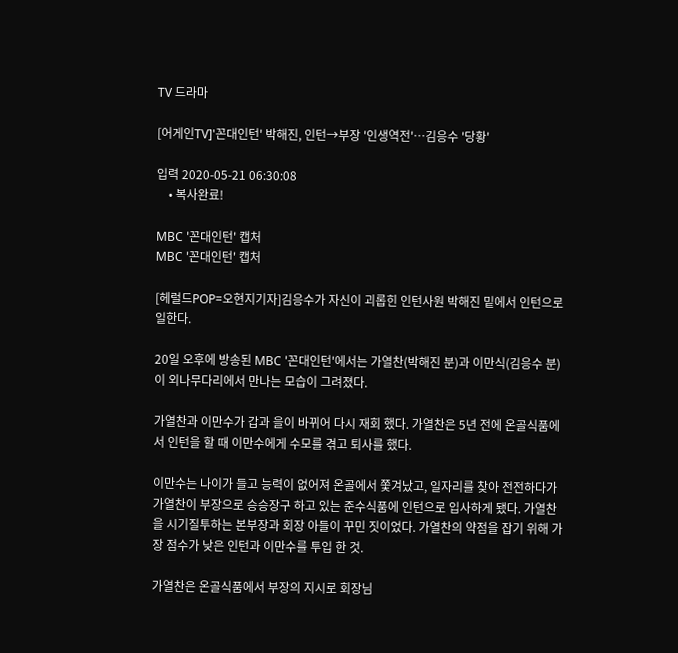TV 드라마

[어게인TV]'꼰대인턴' 박해진, 인턴→부장 '인생역전'…김응수 '당황'

입력 2020-05-21 06:30:08
    • 복사완료!

MBC '꼰대인턴' 캡처
MBC '꼰대인턴' 캡처

[헤럴드POP=오현지기자]김응수가 자신이 괴롭힌 인턴사원 박해진 밑에서 인턴으로 일한다.

20일 오후에 방송된 MBC '꼰대인턴'에서는 가열찬(박해진 분)과 이만식(김응수 분)이 외나무다리에서 만나는 모습이 그려졌다.

가열찬과 이만수가 갑과 을이 바뀌어 다시 재회 했다. 가열찬은 5년 전에 온골식품에서 인턴을 할 때 이만수에게 수모를 겪고 퇴사를 했다.

이만수는 나이가 들고 능력이 없어져 온골에서 쫓겨났고, 일자리를 찾아 전전하다가 가열찬이 부장으로 승승장구 하고 있는 준수식품에 인턴으로 입사하게 됐다. 가열찬을 시기질투하는 본부장과 회장 아들이 꾸민 짓이었다. 가열찬의 약점을 잡기 위해 가장 점수가 낮은 인턴과 이만수를 투입 한 것.

가열찬은 온골식품에서 부장의 지시로 회장님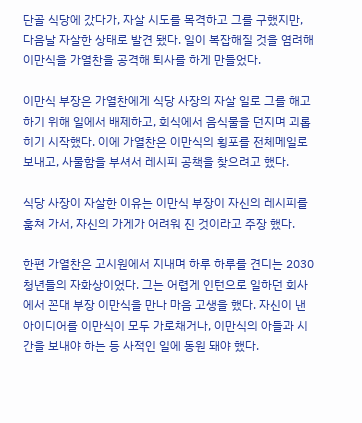단골 식당에 갔다가, 자살 시도를 목격하고 그를 구했지만, 다음날 자살한 상태로 발견 됐다. 일이 복잡해질 것을 염려해 이만식을 가열찬을 공격해 퇴사를 하게 만들었다.

이만식 부장은 가열찬에게 식당 사장의 자살 일로 그를 해고하기 위해 일에서 배제하고, 회식에서 음식물을 던지며 괴롭히기 시작했다. 이에 가열찬은 이만식의 횡포를 전체메일로 보내고, 사물함을 부셔서 레시피 공책을 찾으려고 했다.

식당 사장이 자살한 이유는 이만식 부장이 자신의 레시피를 훔쳐 가서, 자신의 가게가 어려워 진 것이라고 주장 했다.

한편 가열찬은 고시원에서 지내며 하루 하루를 견디는 2030 청년들의 자화상이었다. 그는 어렵게 인턴으로 일하던 회사에서 꼰대 부장 이만식을 만나 마음 고생을 했다. 자신이 낸 아이디어를 이만식이 모두 가로채거나, 이만식의 아들과 시간을 보내야 하는 등 사적인 일에 동원 돼야 했다.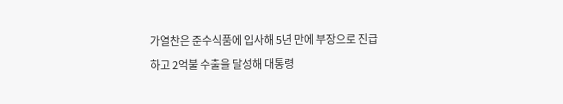가열찬은 준수식품에 입사해 5년 만에 부장으로 진급하고 2억불 수출을 달성해 대통령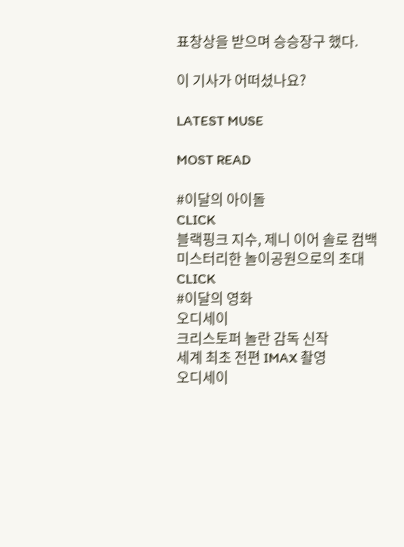표창상을 받으며 승승장구 했다.

이 기사가 어떠셨나요?

LATEST MUSE

MOST READ

#이달의 아이돌
CLICK
블랙핑크 지수, 제니 이어 솔로 컴백
미스터리한 놀이공원으로의 초대
CLICK
#이달의 영화
오디세이
크리스토퍼 놀란 감독 신작
세계 최초 전편 IMAX 촬영
오디세이